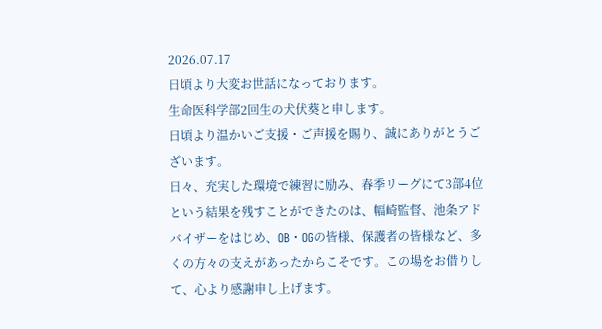2026.07.17
日頃より大変お世話になっております。
生命医科学部2回生の犬伏葵と申します。
日頃より温かいご支援・ご声援を賜り、誠にありがとうございます。
日々、充実した環境で練習に励み、春季リーグにて3部4位という結果を残すことができたのは、幅崎監督、池条アドバイザーをはじめ、OB・OGの皆様、保護者の皆様など、多くの方々の支えがあったからこそです。この場をお借りして、心より感謝申し上げます。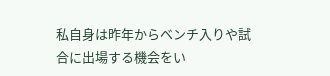私自身は昨年からベンチ入りや試合に出場する機会をい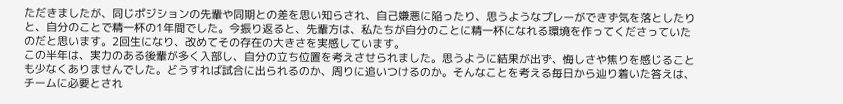ただきましたが、同じポジションの先輩や同期との差を思い知らされ、自己嫌悪に陥ったり、思うようなプレーができず気を落としたりと、自分のことで精一杯の1年間でした。今振り返ると、先輩方は、私たちが自分のことに精一杯になれる環境を作ってくださっていたのだと思います。2回生になり、改めてその存在の大きさを実感しています。
この半年は、実力のある後輩が多く入部し、自分の立ち位置を考えさせられました。思うように結果が出ず、悔しさや焦りを感じることも少なくありませんでした。どうすれば試合に出られるのか、周りに追いつけるのか。そんなことを考える毎日から辿り着いた答えは、チームに必要とされ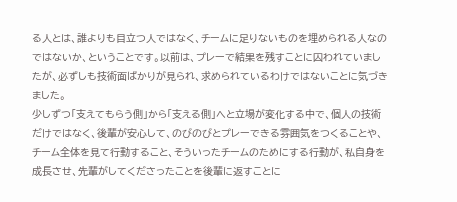る人とは、誰よりも目立つ人ではなく、チームに足りないものを埋められる人なのではないか、ということです。以前は、プレーで結果を残すことに囚われていましたが、必ずしも技術面ばかりが見られ、求められているわけではないことに気づきました。
少しずつ「支えてもらう側」から「支える側」へと立場が変化する中で、個人の技術だけではなく、後輩が安心して、のびのびとプレーできる雰囲気をつくることや、チーム全体を見て行動すること、そういったチームのためにする行動が、私自身を成長させ、先輩がしてくださったことを後輩に返すことに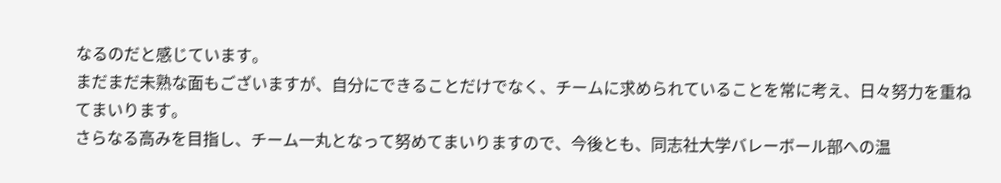なるのだと感じています。
まだまだ未熟な面もございますが、自分にできることだけでなく、チームに求められていることを常に考え、日々努力を重ねてまいります。
さらなる高みを目指し、チーム一丸となって努めてまいりますので、今後とも、同志社大学バレーボール部への温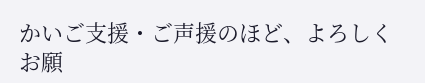かいご支援・ご声援のほど、よろしくお願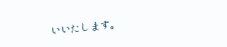いいたします。